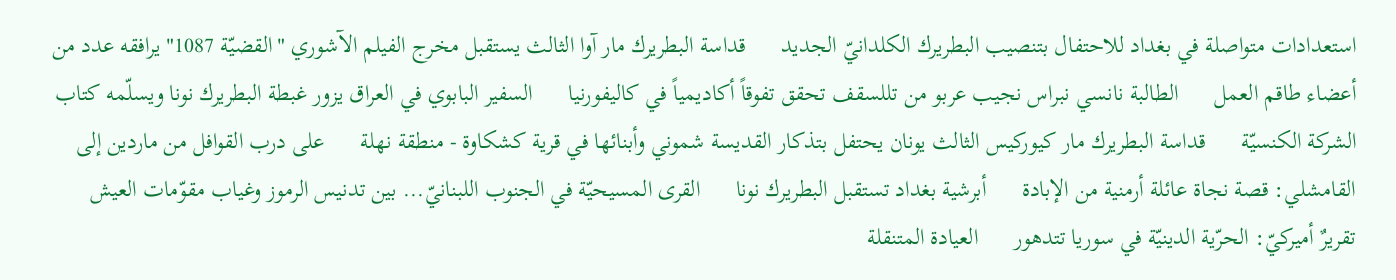استعدادات متواصلة في بغداد للاحتفال بتنصيب البطريرك الكلدانيّ الجديد      قداسة البطريرك مار آوا الثالث يستقبل مخرج الفيلم الآشوري "القضيّة 1087" يرافقه عدد من أعضاء طاقم العمل      الطالبة نانسي نبراس نجيب عربو من تللسقف تحقق تفوقاً أكاديمياً في كاليفورنيا      السفير البابوي في العراق يزور غبطة البطريرك نونا ويسلّمه كتاب الشركة الكنسيّة      قداسة البطريرك مار كيوركيس الثالث يونان يحتفل بتذكار القديسة شموني وأبنائها في قرية كشكاوة - منطقة نهلة      على درب القوافل من ماردين إلى القامشلي: قصة نجاة عائلة أرمنية من الإبادة      أبرشية بغداد تستقبل البطريرك نونا      القرى المسيحيّة في الجنوب اللبنانيّ... بين تدنيس الرموز وغياب مقوّمات العيش      تقريرٌ أميركيّ: الحرّية الدينيّة في سوريا تتدهور      العيادة المتنقلة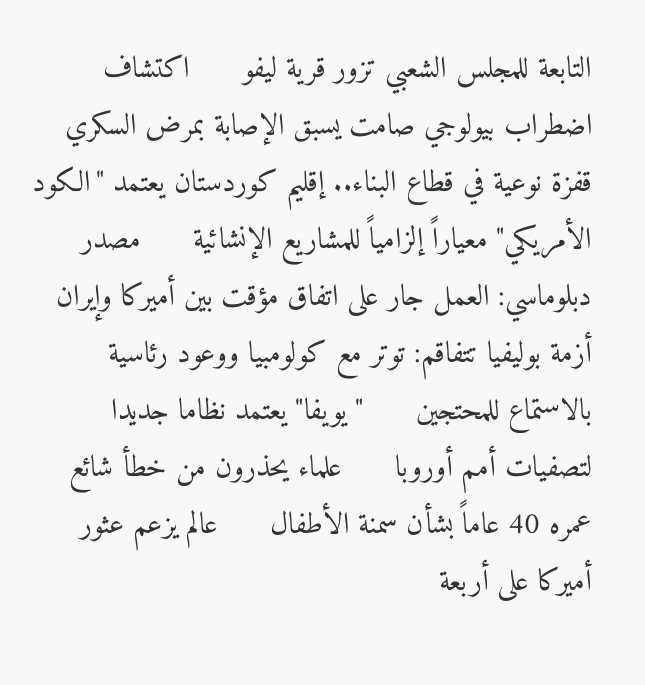التابعة للمجلس الشعبي تزور قرية ليفو      اكتشاف اضطراب بيولوجي صامت يسبق الإصابة بمرض السكري      قفزة نوعية في قطاع البناء.. إقليم كوردستان يعتمد "الكود الأمريكي" معياراً إلزامياً للمشاريع الإنشائية      مصدر دبلوماسي: العمل جار على اتفاق مؤقت بين أميركا وإيران      أزمة بوليفيا تتفاقم: توتر مع كولومبيا ووعود رئاسية بالاستماع للمحتجين      "يويفا" يعتمد نظاما جديدا لتصفيات أمم أوروبا      علماء يحذرون من خطأ شائع عمره 40 عاماً بشأن سمنة الأطفال      عالم يزعم عثور أميركا على أربعة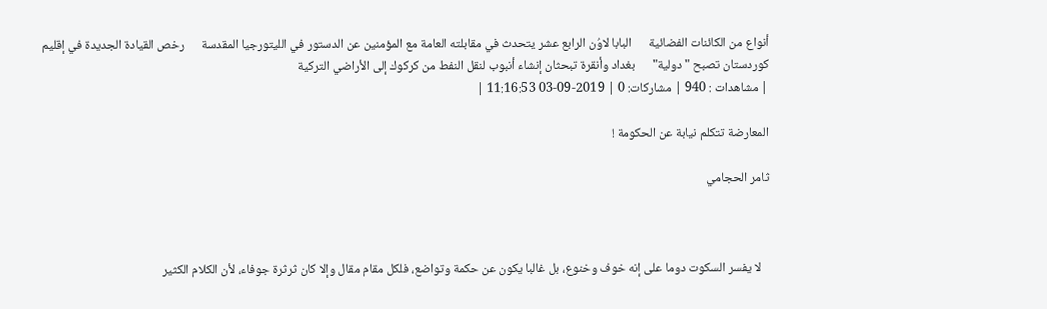أنواع من الكائنات الفضائية      البابا لاوُن الرابع عشر يتحدث في مقابلته العامة مع المؤمنين عن الدستور في الليتورجيا المقدسة      رخص القيادة الجديدة في إقليم كوردستان تصبح "دولية"      بغداد وأنقرة تبحثان إنشاء أنبوب لنقل النفط من كركوك إلى الأراضي التركية
| مشاهدات : 940 | مشاركات: 0 | 2019-09-03 11:16:53 |

المعارضة تتكلم نيابة عن الحكومة !

ثامر الحجامي



   لا يفسر السكوت دوما على إنه خوف وخنوع، بل غالبا يكون عن حكمة وتواضع، فلكل مقام مقال وإلا كان ثرثرة جوفاء، لأن الكلام الكثير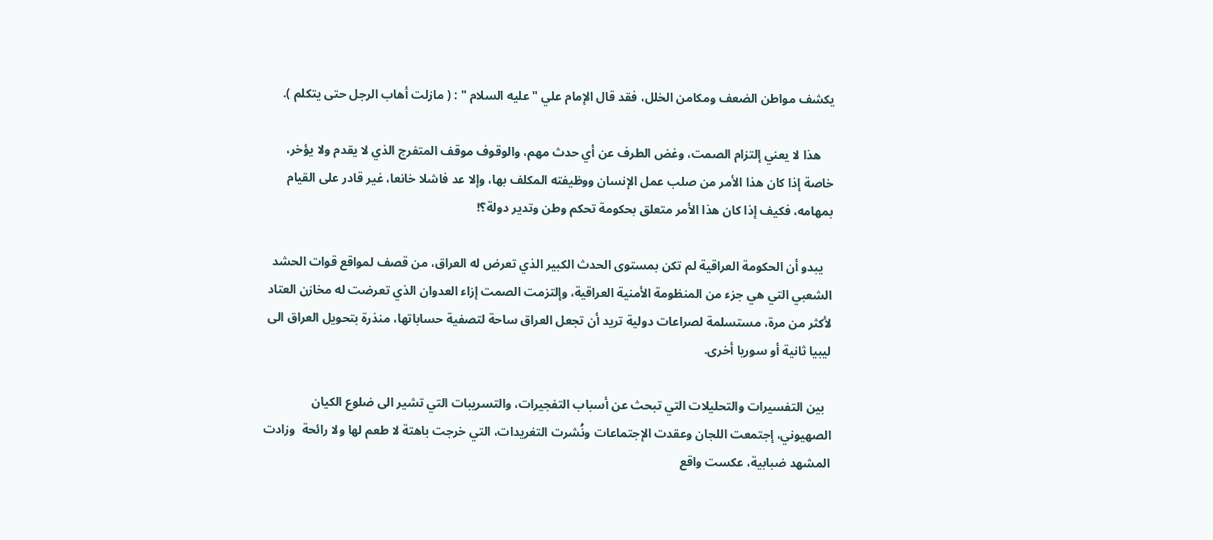يكشف مواطن الضعف ومكامن الخلل، فقد قال الإمام علي " عليه السلام " : ( مازلت أهاب الرجل حتى يتكلم ).

    هذا لا يعني إلتزام الصمت، وغض الطرف عن أي حدث مهم، والوقوف موقف المتفرج الذي لا يقدم ولا يؤخر، خاصة إذا كان هذا الأمر من صلب عمل الإنسان ووظيفته المكلف بها، وإلا عد فاشلا خانعا، غير قادر على القيام بمهامه، فكيف إذا كان هذا الأمر متعلق بحكومة تحكم وطن وتدير دولة؟!

   يبدو أن الحكومة العراقية لم تكن بمستوى الحدث الكبير الذي تعرض له العراق، من قصف لمواقع قوات الحشد الشعبي التي هي جزء من المنظومة الأمنية العراقية، وإلتزمت الصمت إزاء العدوان الذي تعرضت له مخازن العتاد لأكثر من مرة، مستسلمة لصراعات دولية تريد أن تجعل العراق ساحة لتصفية حساباتها، منذرة بتحويل العراق الى ليبيا ثانية أو سوريا أخرى.

  بين التفسيرات والتحليلات التي تبحث عن أسباب التفجيرات، والتسريبات التي تشير الى ضلوع الكيان الصهيوني، إجتمعت اللجان وعقدت الإجتماعات ونُشرت التغريدات، التي خرجت باهتة لا طعم لها ولا رائحة  وزادت المشهد ضبابية، عكست واقع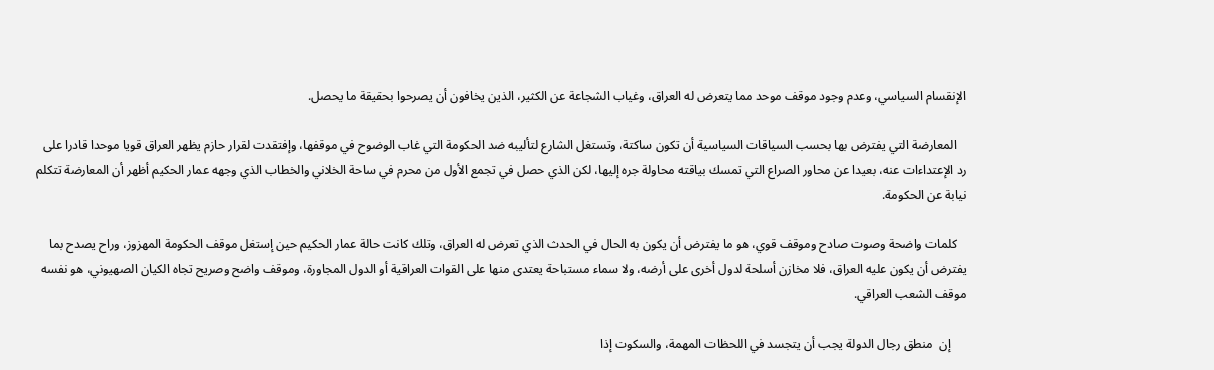الإنقسام السياسي، وعدم وجود موقف موحد مما يتعرض له العراق، وغياب الشجاعة عن الكثير، الذين يخافون أن يصرحوا بحقيقة ما يحصل.

   المعارضة التي يفترض بها بحسب السياقات السياسية أن تكون ساكتة، وتستغل الشارع لتأليبه ضد الحكومة التي غاب الوضوح في موقفها، وإفتقدت لقرار حازم يظهر العراق قويا موحدا قادرا على رد الإعتداءات عنه، بعيدا عن محاور الصراع التي تمسك بياقته محاولة جره إليها، لكن الذي حصل في تجمع الأول من محرم في ساحة الخلاني والخطاب الذي وجهه عمار الحكيم أظهر أن المعارضة تتكلم نيابة عن الحكومة.

   كلمات واضحة وصوت صادح وموقف قوي، هو ما يفترض أن يكون به الحال في الحدث الذي تعرض له العراق، وتلك كانت حالة عمار الحكيم حين إستغل موقف الحكومة المهزوز، وراح يصدح بما يفترض أن يكون عليه العراق، فلا مخازن أسلحة لدول أخرى على أرضه، ولا سماء مستباحة يعتدى منها على القوات العراقية أو الدول المجاورة، وموقف واضح وصريح تجاه الكيان الصهيوني، هو نفسه موقف الشعب العراقي.

     إن  منطق رجال الدولة يجب أن يتجسد في اللحظات المهمة، والسكوت إذا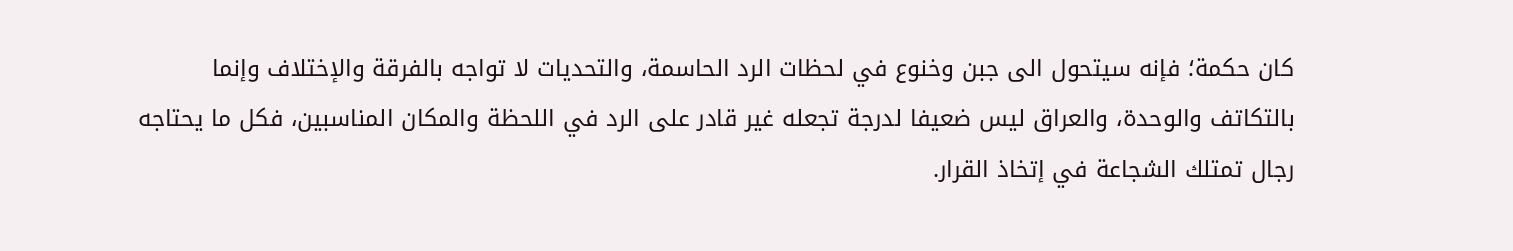كان حكمة؛ فإنه سيتحول الى جبن وخنوع في لحظات الرد الحاسمة، والتحديات لا تواجه بالفرقة والإختلاف وإنما بالتكاتف والوحدة، والعراق ليس ضعيفا لدرجة تجعله غير قادر على الرد في اللحظة والمكان المناسبين، فكل ما يحتاجه رجال تمتلك الشجاعة في إتخاذ القرار.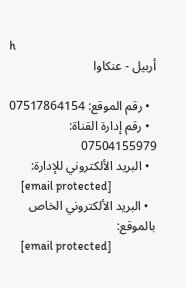h
أربيل - عنكاوا

  • رقم الموقع: 07517864154
  • رقم إدارة القناة: 07504155979
  • البريد الألكتروني للإدارة:
    [email protected]
  • البريد الألكتروني الخاص بالموقع:
    [email protected]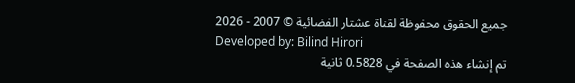جميع الحقوق محفوظة لقناة عشتار الفضائية © 2007 - 2026
Developed by: Bilind Hirori
تم إنشاء هذه الصفحة في 0.5828 ثانية